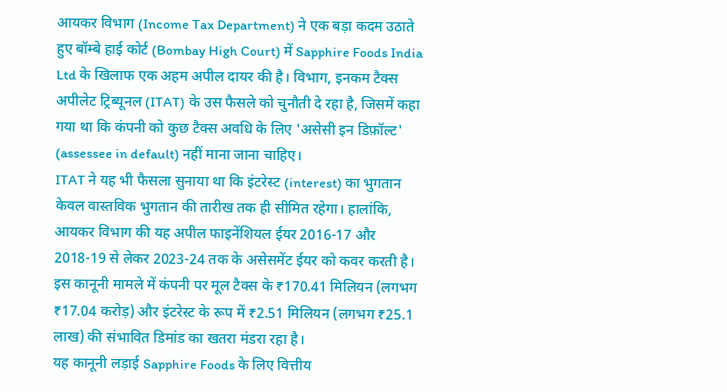आयकर विभाग (Income Tax Department) ने एक बड़ा कदम उठाते हुए बॉम्बे हाई कोर्ट (Bombay High Court) में Sapphire Foods India Ltd के खिलाफ एक अहम अपील दायर की है। विभाग, इनकम टैक्स अपीलेट ट्रिब्यूनल (ITAT) के उस फैसले को चुनौती दे रहा है, जिसमें कहा गया था कि कंपनी को कुछ टैक्स अवधि के लिए 'असेसी इन डिफ़ॉल्ट' (assessee in default) नहीं माना जाना चाहिए।
ITAT ने यह भी फैसला सुनाया था कि इंटरेस्ट (interest) का भुगतान केवल वास्तविक भुगतान की तारीख तक ही सीमित रहेगा। हालांकि, आयकर विभाग की यह अपील फाइनेंशियल ईयर 2016-17 और 2018-19 से लेकर 2023-24 तक के असेसमेंट ईयर को कवर करती है। इस कानूनी मामले में कंपनी पर मूल टैक्स के ₹170.41 मिलियन (लगभग ₹17.04 करोड़) और इंटरेस्ट के रूप में ₹2.51 मिलियन (लगभग ₹25.1 लाख) की संभावित डिमांड का खतरा मंडरा रहा है।
यह कानूनी लड़ाई Sapphire Foods के लिए वित्तीय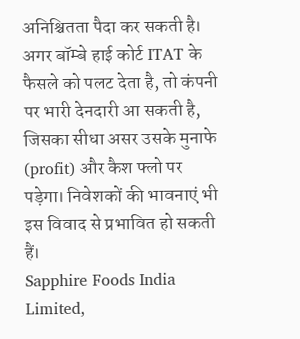अनिश्चितता पैदा कर सकती है। अगर बॉम्बे हाई कोर्ट ITAT के फैसले को पलट देता है, तो कंपनी पर भारी देनदारी आ सकती है, जिसका सीधा असर उसके मुनाफे (profit) और कैश फ्लो पर पड़ेगा। निवेशकों की भावनाएं भी इस विवाद से प्रभावित हो सकती हैं।
Sapphire Foods India Limited,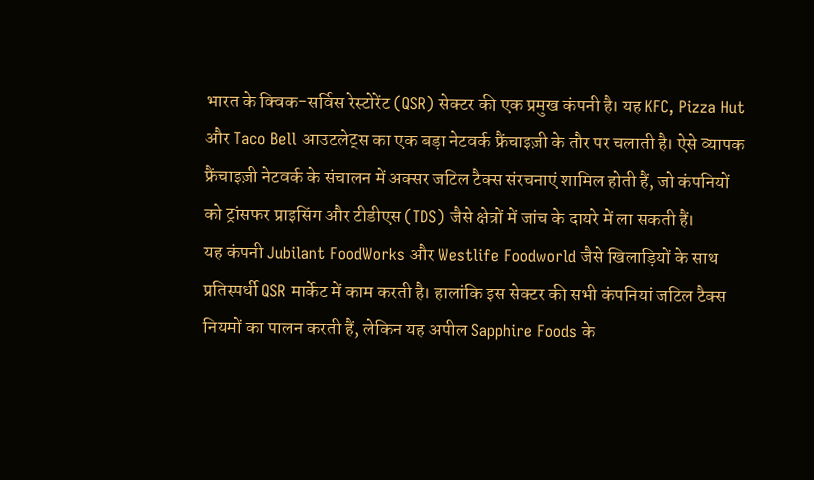भारत के क्विक-सर्विस रेस्टोरेंट (QSR) सेक्टर की एक प्रमुख कंपनी है। यह KFC, Pizza Hut और Taco Bell आउटलेट्स का एक बड़ा नेटवर्क फ्रैंचाइज़ी के तौर पर चलाती है। ऐसे व्यापक फ्रैंचाइज़ी नेटवर्क के संचालन में अक्सर जटिल टैक्स संरचनाएं शामिल होती हैं, जो कंपनियों को ट्रांसफर प्राइसिंग और टीडीएस (TDS) जैसे क्षेत्रों में जांच के दायरे में ला सकती हैं।
यह कंपनी Jubilant FoodWorks और Westlife Foodworld जैसे खिलाड़ियों के साथ प्रतिस्पर्धी QSR मार्केट में काम करती है। हालांकि इस सेक्टर की सभी कंपनियां जटिल टैक्स नियमों का पालन करती हैं, लेकिन यह अपील Sapphire Foods के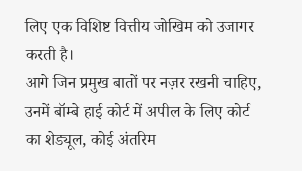लिए एक विशिष्ट वित्तीय जोखिम को उजागर करती है।
आगे जिन प्रमुख बातों पर नज़र रखनी चाहिए, उनमें बॉम्बे हाई कोर्ट में अपील के लिए कोर्ट का शेड्यूल, कोई अंतरिम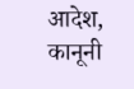आदेश, कानूनी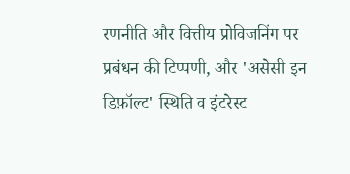रणनीति और वित्तीय प्रोविजनिंग पर प्रबंधन की टिप्पणी, और 'असेसी इन डिफ़ॉल्ट' स्थिति व इंटरेस्ट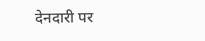देनदारी पर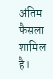अंतिम फैसला शामिल है।